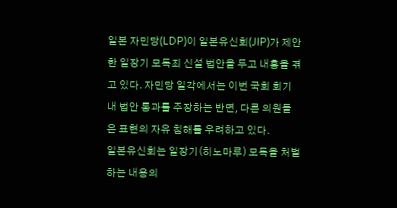일본 자민당(LDP)이 일본유신회(JIP)가 제안한 일장기 모독죄 신설 법안을 두고 내홍을 겪고 있다. 자민당 일각에서는 이번 국회 회기 내 법안 통과를 주장하는 반면, 다른 의원들은 표현의 자유 침해를 우려하고 있다.
일본유신회는 일장기(히노마루) 모독을 처벌하는 내용의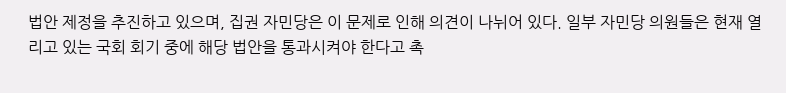법안 제정을 추진하고 있으며, 집권 자민당은 이 문제로 인해 의견이 나뉘어 있다. 일부 자민당 의원들은 현재 열리고 있는 국회 회기 중에 해당 법안을 통과시켜야 한다고 촉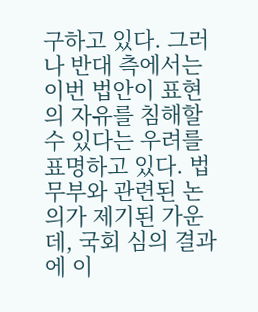구하고 있다. 그러나 반대 측에서는 이번 법안이 표현의 자유를 침해할 수 있다는 우려를 표명하고 있다. 법무부와 관련된 논의가 제기된 가운데, 국회 심의 결과에 이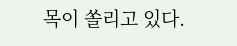목이 쏠리고 있다.